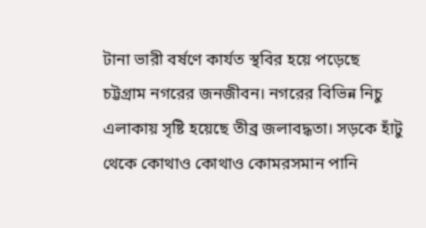টানা ভারী বর্ষণে কার্যত স্থবির হয়ে পড়েছে চট্টগ্রাম নগরের জনজীবন। নগরের বিভিন্ন নিচু এলাকায় সৃষ্টি হয়েছে তীব্র জলাবদ্ধতা। সড়কে হাঁটু থেকে কোথাও কোথাও কোমরসমান পানি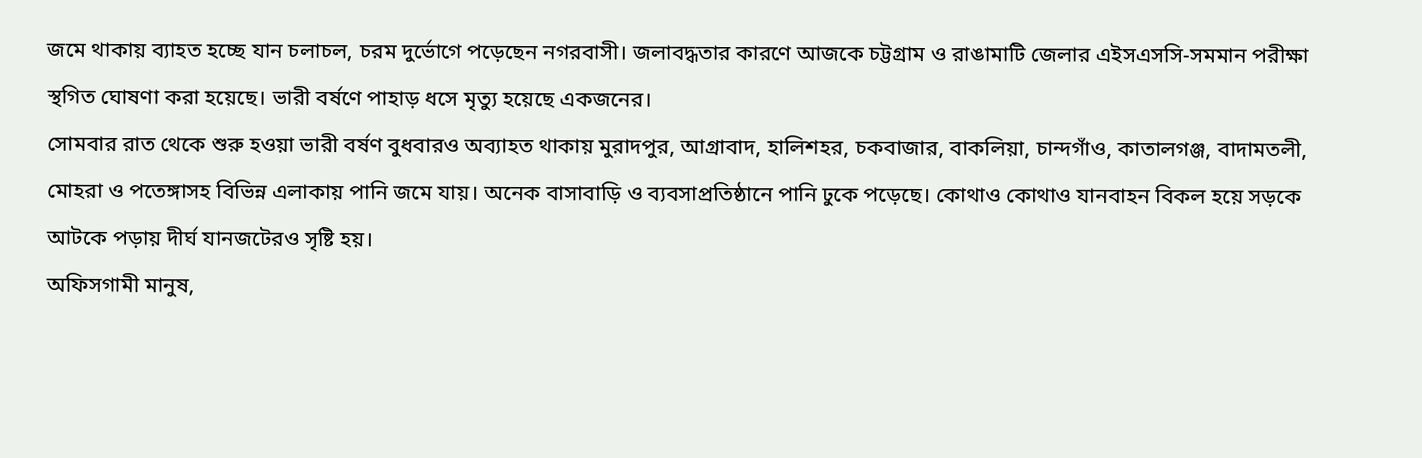জমে থাকায় ব্যাহত হচ্ছে যান চলাচল, চরম দুর্ভোগে পড়েছেন নগরবাসী। জলাবদ্ধতার কারণে আজকে চট্টগ্রাম ও রাঙামাটি জেলার এইসএসসি-সমমান পরীক্ষা স্থগিত ঘোষণা করা হয়েছে। ভারী বর্ষণে পাহাড় ধসে মৃত্যু হয়েছে একজনের।
সোমবার রাত থেকে শুরু হওয়া ভারী বর্ষণ বুধবারও অব্যাহত থাকায় মুরাদপুর, আগ্রাবাদ, হালিশহর, চকবাজার, বাকলিয়া, চান্দগাঁও, কাতালগঞ্জ, বাদামতলী, মোহরা ও পতেঙ্গাসহ বিভিন্ন এলাকায় পানি জমে যায়। অনেক বাসাবাড়ি ও ব্যবসাপ্রতিষ্ঠানে পানি ঢুকে পড়েছে। কোথাও কোথাও যানবাহন বিকল হয়ে সড়কে আটকে পড়ায় দীর্ঘ যানজটেরও সৃষ্টি হয়।
অফিসগামী মানুষ,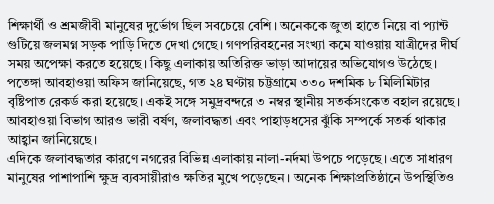শিক্ষার্থী ও শ্রমজীবী মানুষের দুর্ভোগ ছিল সবচেয়ে বেশি। অনেককে জুতা হাতে নিয়ে বা প্যান্ট গুটিয়ে জলমগ্ন সড়ক পাড়ি দিতে দেখা গেছে। গণপরিবহনের সংখ্যা কমে যাওয়ায় যাত্রীদের দীর্ঘ সময় অপেক্ষা করতে হয়েছে। কিছু এলাকায় অতিরিক্ত ভাড়া আদায়ের অভিযোগও উঠেছে।
পতেঙ্গা আবহাওয়া অফিস জানিয়েছে, গত ২৪ ঘণ্টায় চট্টগ্রামে ৩৩০ দশমিক ৮ মিলিমিটার বৃষ্টিপাত রেকর্ড করা হয়েছে। একই সঙ্গে সমুদ্রবন্দরে ৩ নম্বর স্থানীয় সতর্কসংকেত বহাল রয়েছে। আবহাওয়া বিভাগ আরও ভারী বর্ষণ, জলাবদ্ধতা এবং পাহাড়ধসের ঝুঁকি সম্পর্কে সতর্ক থাকার আহ্বান জানিয়েছে।
এদিকে জলাবদ্ধতার কারণে নগরের বিভিন্ন এলাকায় নালা-নর্দমা উপচে পড়েছে। এতে সাধারণ মানুষের পাশাপাশি ক্ষুদ্র ব্যবসায়ীরাও ক্ষতির মুখে পড়েছেন। অনেক শিক্ষাপ্রতিষ্ঠানে উপস্থিতিও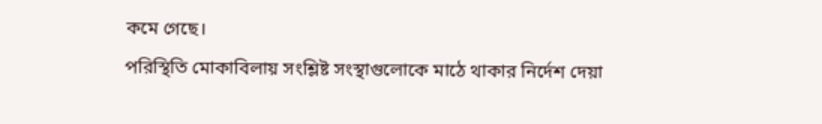কমে গেছে।
পরিস্থিতি মোকাবিলায় সংশ্লিষ্ট সংস্থাগুলোকে মাঠে থাকার নির্দেশ দেয়া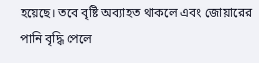হয়েছে। তবে বৃষ্টি অব্যাহত থাকলে এবং জোয়ারের পানি বৃদ্ধি পেলে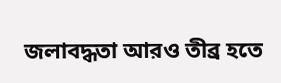জলাবদ্ধতা আরও তীব্র হতে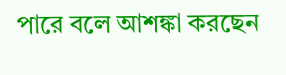পারে বলে আশঙ্কা করছেন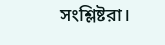সংশ্লিষ্টরা।